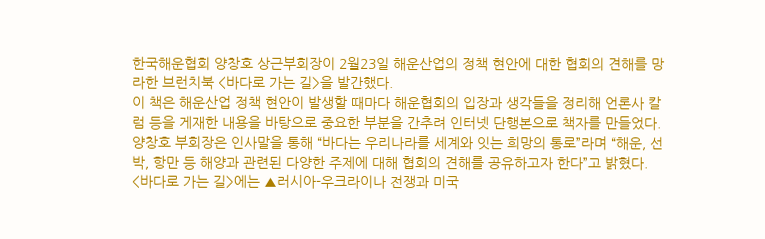한국해운협회 양창호 상근부회장이 2월23일 해운산업의 정책 현안에 대한 협회의 견해를 망라한 브런치북 <바다로 가는 길>을 발간했다.
이 책은 해운산업 정책 현안이 발생할 때마다 해운협회의 입장과 생각들을 정리해 언론사 칼럼 등을 게재한 내용을 바탕으로 중요한 부분을 간추려 인터넷 단행본으로 책자를 만들었다.
양창호 부회장은 인사말을 통해 “바다는 우리나라를 세계와 잇는 희망의 통로”라며 “해운, 선박, 항만 등 해양과 관련된 다양한 주제에 대해 협회의 견해를 공유하고자 한다”고 밝혔다.
<바다로 가는 길>에는 ▲러시아-우크라이나 전쟁과 미국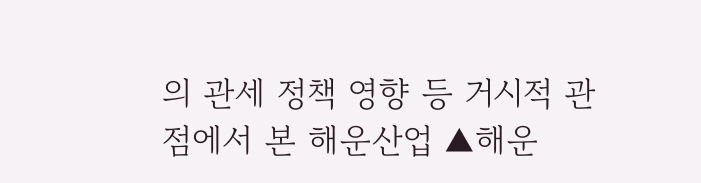의 관세 정책 영향 등 거시적 관점에서 본 해운산업 ▲해운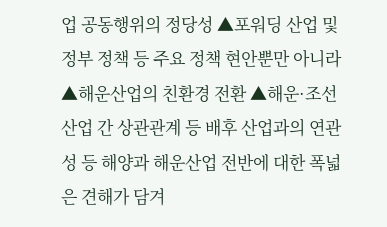업 공동행위의 정당성 ▲포워딩 산업 및 정부 정책 등 주요 정책 현안뿐만 아니라 ▲해운산업의 친환경 전환 ▲해운·조선 산업 간 상관관계 등 배후 산업과의 연관성 등 해양과 해운산업 전반에 대한 폭넓은 견해가 담겨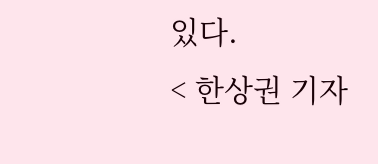있다.
< 한상권 기자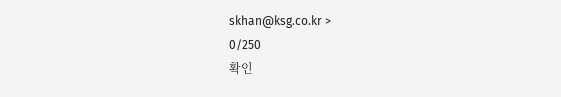skhan@ksg.co.kr >
0/250
확인